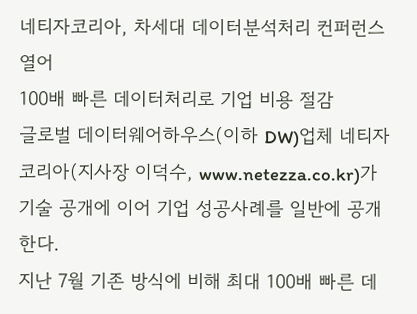네티자코리아, 차세대 데이터분석처리 컨퍼런스 열어
100배 빠른 데이터처리로 기업 비용 절감
글로벌 데이터웨어하우스(이하 DW)업체 네티자코리아(지사장 이덕수, www.netezza.co.kr)가 기술 공개에 이어 기업 성공사례를 일반에 공개한다.
지난 7월 기존 방식에 비해 최대 100배 빠른 데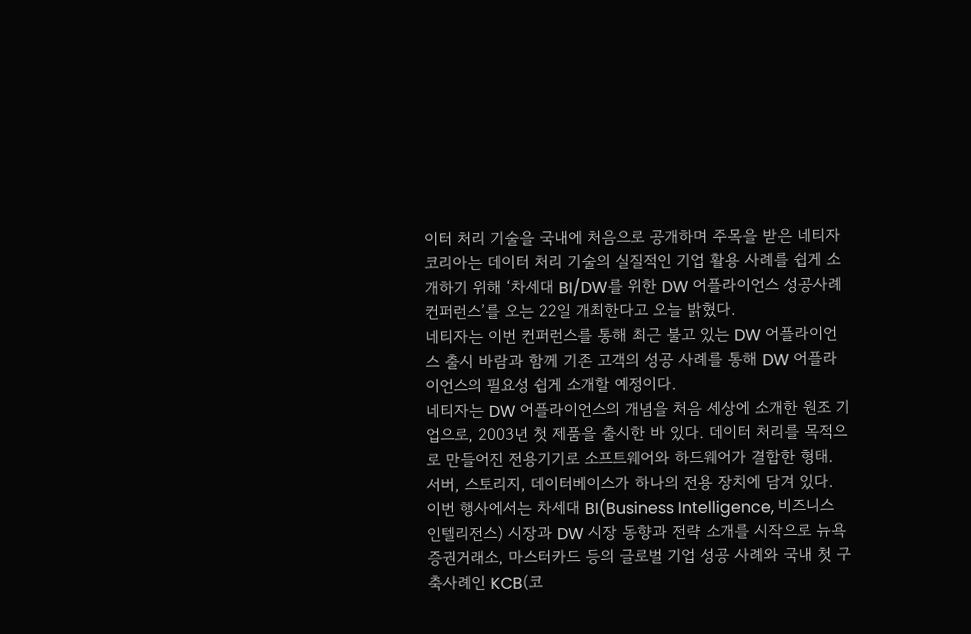이터 처리 기술을 국내에 처음으로 공개하며 주목을 받은 네티자코리아는 데이터 처리 기술의 실질적인 기업 활용 사례를 쉽게 소개하기 위해 ‘차세대 BI/DW를 위한 DW 어플라이언스 성공사례 컨퍼런스’를 오는 22일 개최한다고 오늘 밝혔다.
네티자는 이번 컨퍼런스를 통해 최근 불고 있는 DW 어플라이언스 출시 바람과 함께 기존 고객의 성공 사례를 통해 DW 어플라이언스의 필요성 쉽게 소개할 예정이다.
네티자는 DW 어플라이언스의 개념을 처음 세상에 소개한 원조 기업으로, 2003년 첫 제품을 출시한 바 있다. 데이터 처리를 목적으로 만들어진 전용기기로 소프트웨어와 하드웨어가 결합한 형태. 서버, 스토리지, 데이터베이스가 하나의 전용 장치에 담겨 있다.
이번 행사에서는 차세대 BI(Business Intelligence, 비즈니스 인텔리전스) 시장과 DW 시장 동향과 전략 소개를 시작으로 뉴욕증권거래소, 마스터카드 등의 글로벌 기업 성공 사례와 국내 첫 구축사례인 KCB(코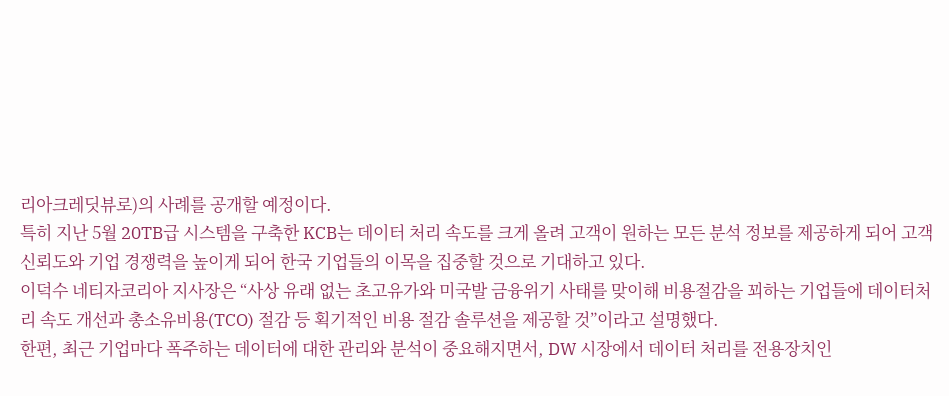리아크레딧뷰로)의 사례를 공개할 예정이다.
특히 지난 5월 20TB급 시스템을 구축한 KCB는 데이터 처리 속도를 크게 올려 고객이 원하는 모든 분석 정보를 제공하게 되어 고객 신뢰도와 기업 경쟁력을 높이게 되어 한국 기업들의 이목을 집중할 것으로 기대하고 있다.
이덕수 네티자코리아 지사장은 “사상 유래 없는 초고유가와 미국발 금융위기 사태를 맞이해 비용절감을 꾀하는 기업들에 데이터처리 속도 개선과 총소유비용(TCO) 절감 등 획기적인 비용 절감 솔루션을 제공할 것”이라고 설명했다.
한편, 최근 기업마다 폭주하는 데이터에 대한 관리와 분석이 중요해지면서, DW 시장에서 데이터 처리를 전용장치인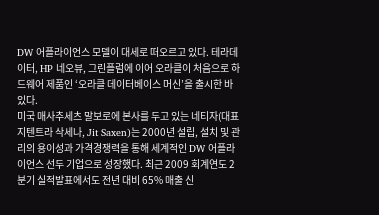DW 어플라이언스 모델이 대세로 떠오르고 있다. 테라데이터, HP 네오뷰, 그린플럼에 이어 오라클이 처음으로 하드웨어 제품인 ‘오라클 데이터베이스 머신’을 출시한 바 있다.
미국 매사추세츠 말보로에 본사를 두고 있는 네티자(대표 지텐트라 삭세나, Jit Saxen)는 2000년 설립, 설치 및 관리의 용이성과 가격경쟁력을 통해 세계적인 DW 어플라이언스 선두 기업으로 성장했다. 최근 2009 회계연도 2분기 실적발표에서도 전년 대비 65% 매출 신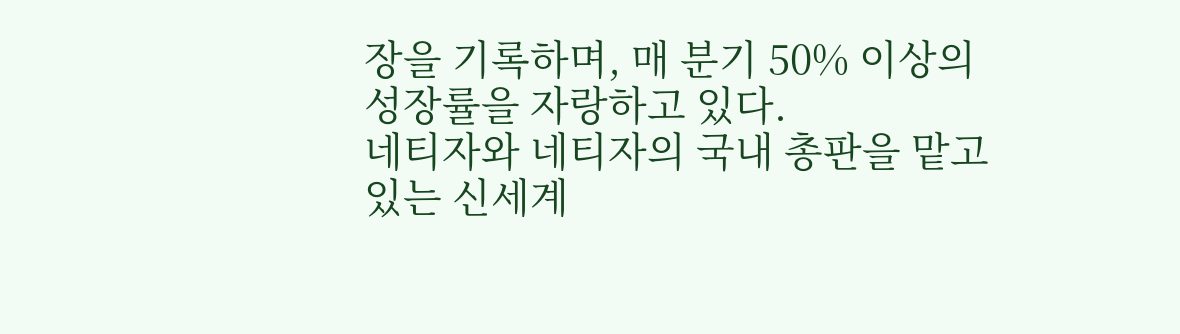장을 기록하며, 매 분기 50% 이상의 성장률을 자랑하고 있다.
네티자와 네티자의 국내 총판을 맡고 있는 신세계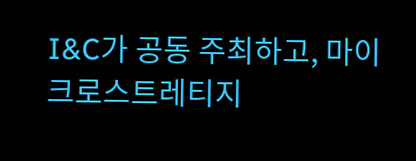I&C가 공동 주최하고, 마이크로스트레티지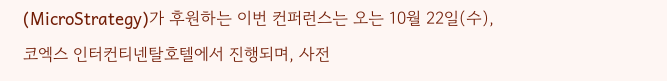(MicroStrategy)가 후원하는 이번 컨퍼런스는 오는 10월 22일(수), 코엑스 인터컨티넨탈호텔에서 진행되며, 사전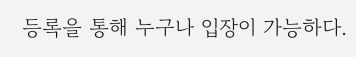등록을 통해 누구나 입장이 가능하다.